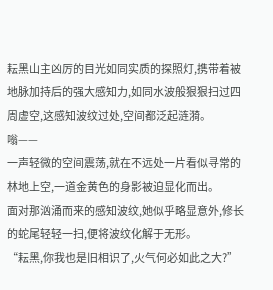耘黑山主凶厉的目光如同实质的探照灯,携带着被地脉加持后的强大感知力,如同水波般狠狠扫过四周虚空,这感知波纹过处,空间都泛起涟漪。
嗡——
一声轻微的空间震荡,就在不远处一片看似寻常的林地上空,一道金黄色的身影被迫显化而出。
面对那汹涌而来的感知波纹,她似乎略显意外,修长的蛇尾轻轻一扫,便将波纹化解于无形。
“耘黑,你我也是旧相识了,火气何必如此之大?”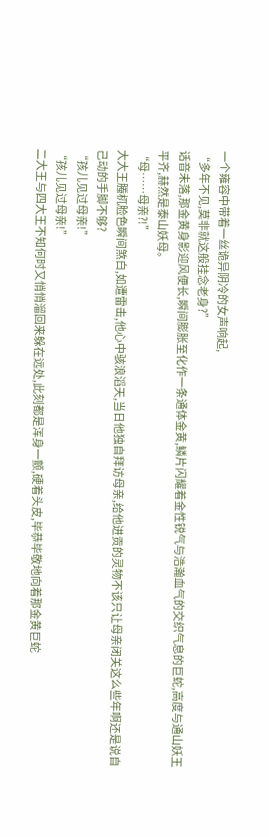一个雍容中带着一丝诡异阴冷的女声响起,
“多年不见,莫非就这般挂念老身?”
话音未落,那金黄身影迎风便长,瞬间膨胀至化作一条通体金黄,鳞片闪耀着金性锐气与浩瀚血气的交织气息的巨蛇,高度与通山妖王平齐,赫然是泰山妖母。
“母……母亲?!”
大大王螣杌脸色瞬间煞白,如遭雷击,他心中骇浪滔天,当日他独自拜访母亲,给他进贡的灵物不该只让母亲闭关这么些年啊还是说自己动的手脚不够?
“孩儿见过母亲!”
“孩儿见过母亲!”
二大王与四大王不知何时又悄悄溜回来躲在远处,此刻都是浑身一颤,硬着头皮,毕恭毕敬地向着那金黄巨蛇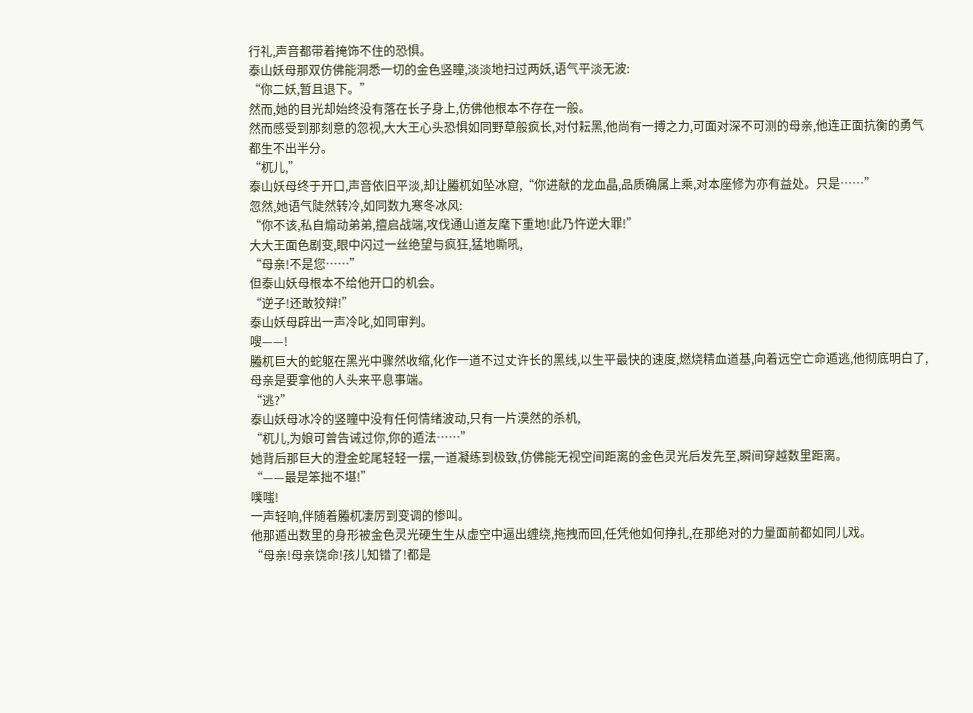行礼,声音都带着掩饰不住的恐惧。
泰山妖母那双仿佛能洞悉一切的金色竖瞳,淡淡地扫过两妖,语气平淡无波:
“你二妖,暂且退下。”
然而,她的目光却始终没有落在长子身上,仿佛他根本不存在一般。
然而感受到那刻意的忽视,大大王心头恐惧如同野草般疯长,对付耘黑,他尚有一搏之力,可面对深不可测的母亲,他连正面抗衡的勇气都生不出半分。
“杌儿,”
泰山妖母终于开口,声音依旧平淡,却让螣杌如坠冰窟,“你进献的龙血晶,品质确属上乘,对本座修为亦有益处。只是……”
忽然,她语气陡然转冷,如同数九寒冬冰风:
“你不该,私自煽动弟弟,擅启战端,攻伐通山道友麾下重地!此乃忤逆大罪!”
大大王面色剧变,眼中闪过一丝绝望与疯狂,猛地嘶吼,
“母亲!不是您……”
但泰山妖母根本不给他开口的机会。
“逆子!还敢狡辩!”
泰山妖母辟出一声冷叱,如同审判。
嗖——!
螣杌巨大的蛇躯在黑光中骤然收缩,化作一道不过丈许长的黑线,以生平最快的速度,燃烧精血道基,向着远空亡命遁逃,他彻底明白了,母亲是要拿他的人头来平息事端。
“逃?”
泰山妖母冰冷的竖瞳中没有任何情绪波动,只有一片漠然的杀机,
“杌儿,为娘可曾告诫过你,你的遁法……”
她背后那巨大的澄金蛇尾轻轻一摆,一道凝练到极致,仿佛能无视空间距离的金色灵光后发先至,瞬间穿越数里距离。
“——最是笨拙不堪!”
噗嗤!
一声轻响,伴随着螣杌凄厉到变调的惨叫。
他那遁出数里的身形被金色灵光硬生生从虚空中逼出缠绕,拖拽而回,任凭他如何挣扎,在那绝对的力量面前都如同儿戏。
“母亲!母亲饶命!孩儿知错了!都是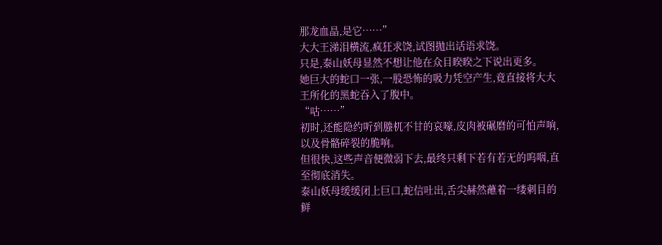那龙血晶,是它……”
大大王涕泪横流,疯狂求饶,试图抛出话语求饶。
只是,泰山妖母显然不想让他在众目睽睽之下说出更多。
她巨大的蛇口一张,一股恐怖的吸力凭空产生,竟直接将大大王所化的黑蛇吞入了腹中。
“咕……”
初时,还能隐约听到螣杌不甘的哀嚎,皮肉被碾磨的可怕声响,以及骨骼碎裂的脆响。
但很快,这些声音便微弱下去,最终只剩下若有若无的呜咽,直至彻底消失。
泰山妖母缓缓闭上巨口,蛇信吐出,舌尖赫然蘸着一缕刺目的鲜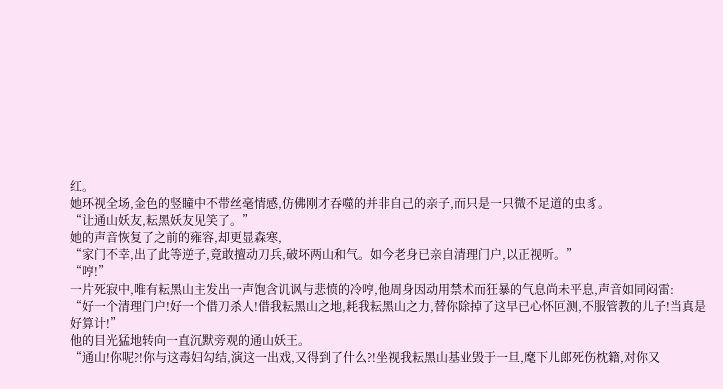红。
她环视全场,金色的竖瞳中不带丝毫情感,仿佛刚才吞噬的并非自己的亲子,而只是一只微不足道的虫豸。
“让通山妖友,耘黑妖友见笑了。”
她的声音恢复了之前的雍容,却更显森寒,
“家门不幸,出了此等逆子,竟敢擅动刀兵,破坏两山和气。如今老身已亲自清理门户,以正视听。”
“哼!”
一片死寂中,唯有耘黑山主发出一声饱含讥讽与悲愤的冷哼,他周身因动用禁术而狂暴的气息尚未平息,声音如同闷雷:
“好一个清理门户!好一个借刀杀人!借我耘黑山之地,耗我耘黑山之力,替你除掉了这早已心怀叵测,不服管教的儿子!当真是好算计!”
他的目光猛地转向一直沉默旁观的通山妖王。
“通山!你呢?!你与这毒妇勾结,演这一出戏,又得到了什么?!坐视我耘黑山基业毁于一旦,麾下儿郎死伤枕籍,对你又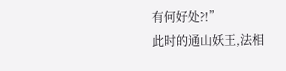有何好处?!”
此时的通山妖王,法相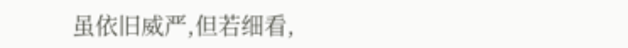虽依旧威严,但若细看,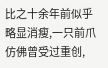比之十余年前似乎略显消瘦,一只前爪仿佛曾受过重创,